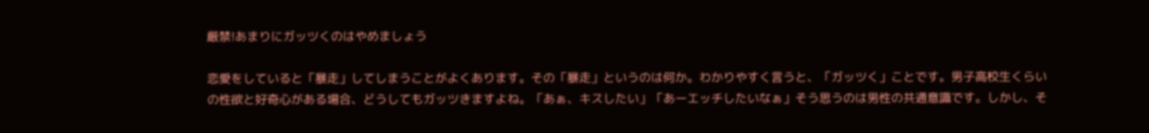厳禁!あまりにガッツくのはやめましょう

恋愛をしていると「暴走」してしまうことがよくあります。その「暴走」というのは何か。わかりやすく言うと、「ガッツく」ことです。男子高校生くらいの性欲と好奇心がある場合、どうしてもガッツきますよね。「あぁ、キスしたい」「あーエッチしたいなぁ」そう思うのは男性の共通意識です。しかし、そ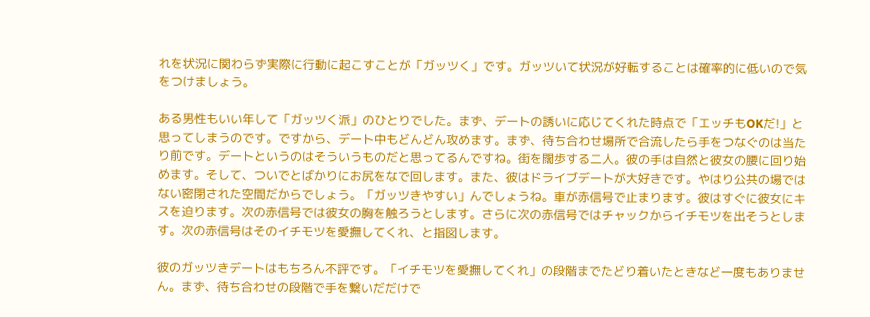れを状況に関わらず実際に行動に起こすことが「ガッツく」です。ガッツいて状況が好転することは確率的に低いので気をつけましょう。

ある男性もいい年して「ガッツく派」のひとりでした。まず、デートの誘いに応じてくれた時点で「エッチもOKだ!」と思ってしまうのです。ですから、デート中もどんどん攻めます。まず、待ち合わせ場所で合流したら手をつなぐのは当たり前です。デートというのはそういうものだと思ってるんですね。街を闊歩する二人。彼の手は自然と彼女の腰に回り始めます。そして、ついでとばかりにお尻をなで回します。また、彼はドライブデートが大好きです。やはり公共の場ではない密閉された空間だからでしょう。「ガッツきやすい」んでしょうね。車が赤信号で止まります。彼はすぐに彼女にキスを迫ります。次の赤信号では彼女の胸を触ろうとします。さらに次の赤信号ではチャックからイチモツを出そうとします。次の赤信号はそのイチモツを愛撫してくれ、と指図します。

彼のガッツきデートはもちろん不評です。「イチモツを愛撫してくれ」の段階までたどり着いたときなど一度もありません。まず、待ち合わせの段階で手を繋いだだけで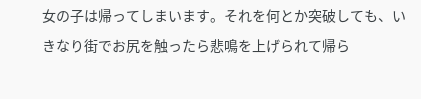女の子は帰ってしまいます。それを何とか突破しても、いきなり街でお尻を触ったら悲鳴を上げられて帰ら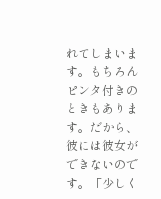れてしまいます。もちろんピンタ付きのときもあります。だから、彼には彼女ができないのです。「少しく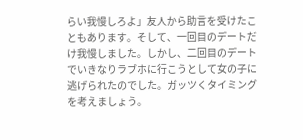らい我慢しろよ」友人から助言を受けたこともあります。そして、一回目のデートだけ我慢しました。しかし、二回目のデートでいきなりラブホに行こうとして女の子に逃げられたのでした。ガッツくタイミングを考えましょう。